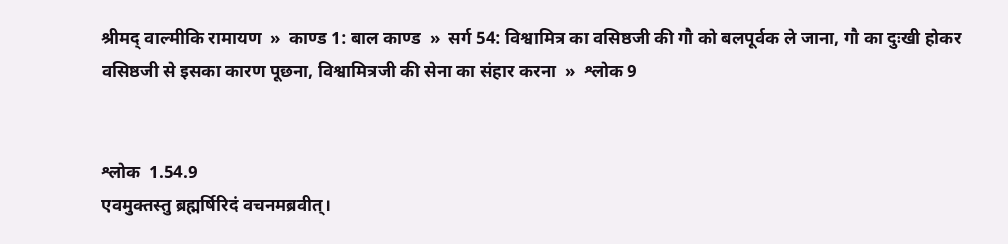श्रीमद् वाल्मीकि रामायण  »  काण्ड 1: बाल काण्ड  »  सर्ग 54: विश्वामित्र का वसिष्ठजी की गौ को बलपूर्वक ले जाना, गौ का दुःखी होकर वसिष्ठजी से इसका कारण पूछना, विश्वामित्रजी की सेना का संहार करना  »  श्लोक 9


श्लोक  1.54.9
एवमुक्तस्तु ब्रह्मर्षिरिदं वचनमब्रवीत्।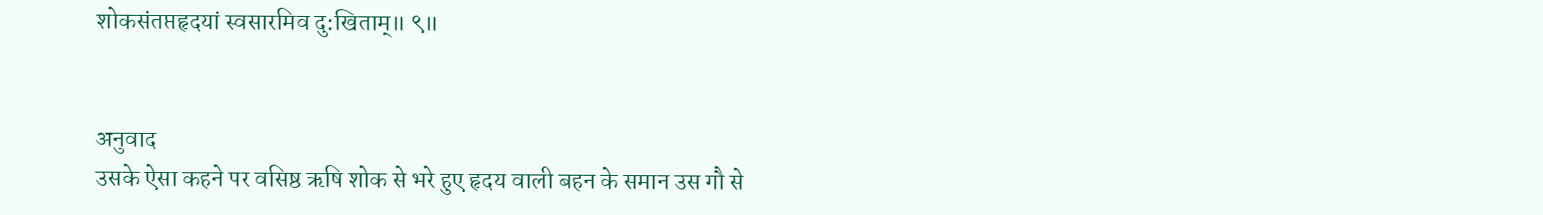शोकसंतप्तहृदयां स्वसारमिव दु:खिताम्॥ ९॥


अनुवाद
उसके ऐसा कहने पर वसिष्ठ ऋषि शोक से भरे हुए हृदय वाली बहन के समान उस गौ से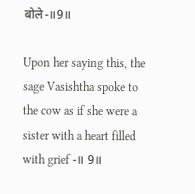बोले-॥9॥

Upon her saying this, the sage Vasishtha spoke to the cow as if she were a sister with a heart filled with grief -॥ 9॥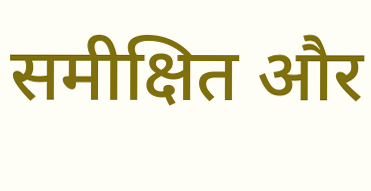समीक्षित और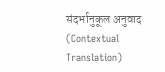संदर्भानुकूल अनुवाद (Contextual Translation)